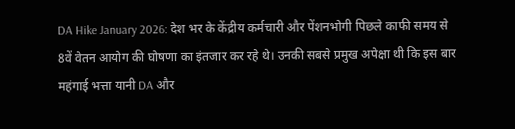DA Hike January 2026: देश भर के केंद्रीय कर्मचारी और पेंशनभोगी पिछले काफी समय से 8वें वेतन आयोग की घोषणा का इंतजार कर रहे थे। उनकी सबसे प्रमुख अपेक्षा थी कि इस बार महंगाई भत्ता यानी DA और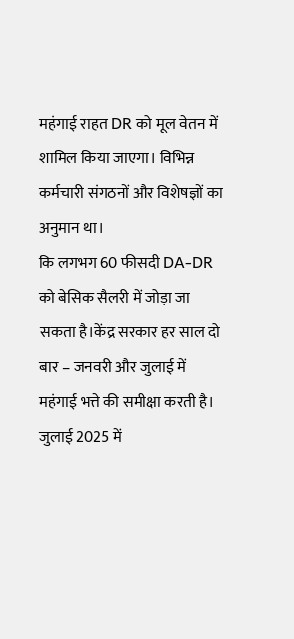महंगाई राहत DR को मूल वेतन में शामिल किया जाएगा। विभिन्न कर्मचारी संगठनों और विशेषज्ञों का अनुमान था।
कि लगभग 60 फीसदी DA-DR को बेसिक सैलरी में जोड़ा जा सकता है।केंद्र सरकार हर साल दो बार – जनवरी और जुलाई में महंगाई भत्ते की समीक्षा करती है। जुलाई 2025 में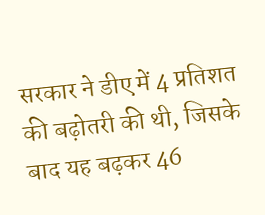सरकार ने डीए में 4 प्रतिशत की बढ़ोतरी की थी, जिसके बाद यह बढ़कर 46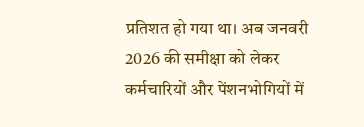प्रतिशत हो गया था। अब जनवरी 2026 की समीक्षा को लेकर कर्मचारियों और पेंशनभोगियों में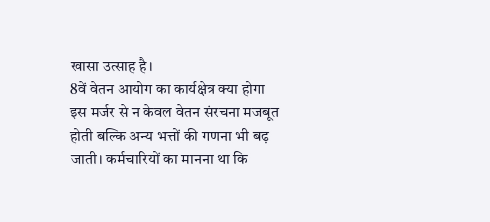खासा उत्साह है।
8वें वेतन आयोग का कार्यक्षेत्र क्या होगा
इस मर्जर से न केवल वेतन संरचना मजबूत होती बल्कि अन्य भत्तों की गणना भी बढ़ जाती। कर्मचारियों का मानना था कि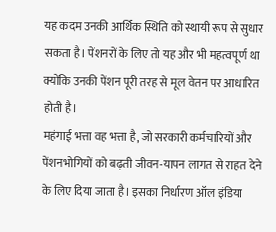यह कदम उनकी आर्थिक स्थिति को स्थायी रूप से सुधार सकता है। पेंशनरों के लिए तो यह और भी महत्वपूर्ण था क्योंकि उनकी पेंशन पूरी तरह से मूल वेतन पर आधारित होती है।
महंगाई भत्ता वह भत्ता है, जो सरकारी कर्मचारियों और पेंशनभोगियों को बढ़ती जीवन-यापन लागत से राहत देने के लिए दिया जाता है। इसका निर्धारण ऑल इंडिया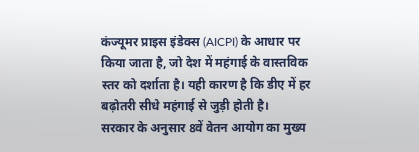कंज्यूमर प्राइस इंडेक्स (AICPI) के आधार पर किया जाता है, जो देश में महंगाई के वास्तविक स्तर को दर्शाता है। यही कारण है कि डीए में हर बढ़ोतरी सीधे महंगाई से जुड़ी होती है।
सरकार के अनुसार 8वें वेतन आयोग का मुख्य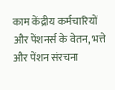काम केंद्रीय कर्मचारियों और पेंशनर्स के वेतन, भत्ते और पेंशन संरचना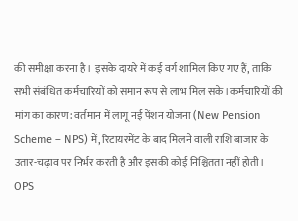की समीक्षा करना है। इसके दायरे में कई वर्ग शामिल किए गए हैं, ताकि सभी संबंधित कर्मचारियों को समान रूप से लाभ मिल सके।कर्मचारियों की मांग का कारण: वर्तमान में लागू नई पेंशन योजना (New Pension Scheme – NPS) में, रिटायरमेंट के बाद मिलने वाली राशि बाजार के उतार-चढ़ाव पर निर्भर करती है और इसकी कोई निश्चितता नहीं होती।
OPS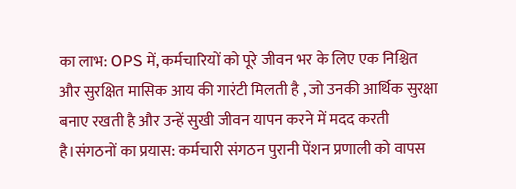का लाभ: OPS में, कर्मचारियों को पूरे जीवन भर के लिए एक निश्चित और सुरक्षित मासिक आय की गारंटी मिलती है , जो उनकी आर्थिक सुरक्षा बनाए रखती है और उन्हें सुखी जीवन यापन करने में मदद करती है।संगठनों का प्रयास: कर्मचारी संगठन पुरानी पेंशन प्रणाली को वापस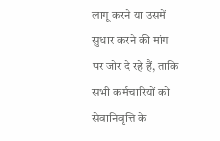लागू करने या उसमें सुधार करने की मांग पर जोर दे रहे हैं, ताकि सभी कर्मचारियों को सेवानिवृत्ति के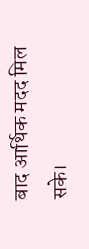बाद आर्थिक मदद मिल सके।